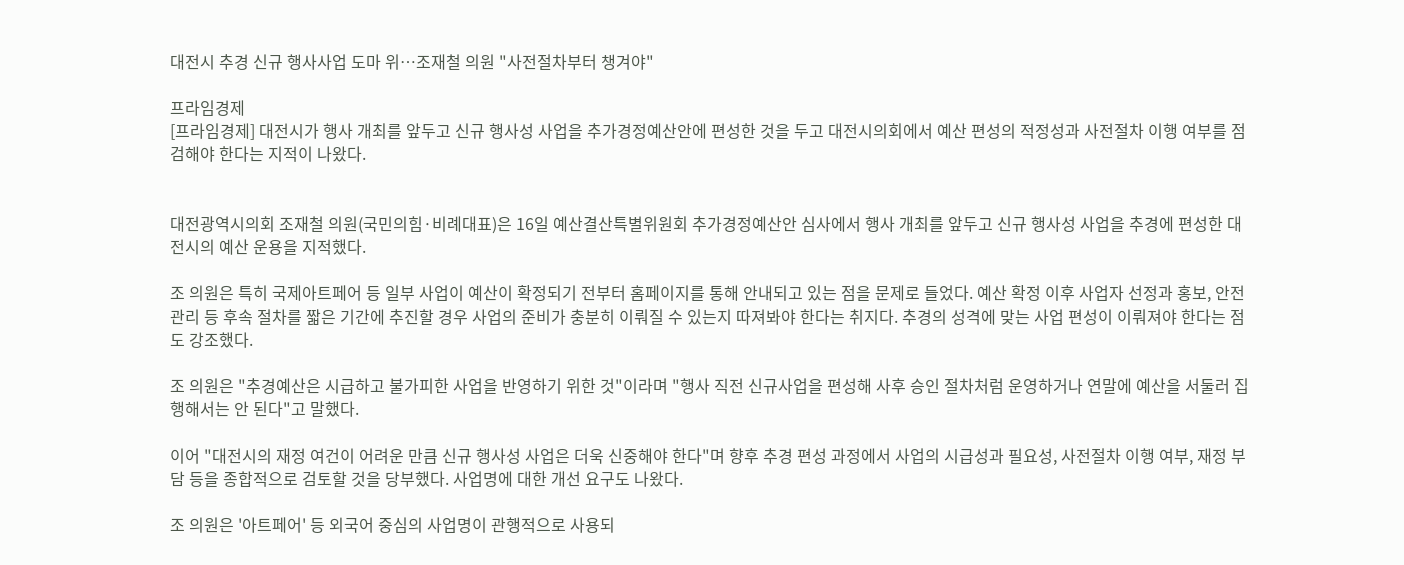대전시 추경 신규 행사사업 도마 위…조재철 의원 "사전절차부터 챙겨야"

프라임경제
[프라임경제] 대전시가 행사 개최를 앞두고 신규 행사성 사업을 추가경정예산안에 편성한 것을 두고 대전시의회에서 예산 편성의 적정성과 사전절차 이행 여부를 점검해야 한다는 지적이 나왔다.


대전광역시의회 조재철 의원(국민의힘·비례대표)은 16일 예산결산특별위원회 추가경정예산안 심사에서 행사 개최를 앞두고 신규 행사성 사업을 추경에 편성한 대전시의 예산 운용을 지적했다.

조 의원은 특히 국제아트페어 등 일부 사업이 예산이 확정되기 전부터 홈페이지를 통해 안내되고 있는 점을 문제로 들었다. 예산 확정 이후 사업자 선정과 홍보, 안전관리 등 후속 절차를 짧은 기간에 추진할 경우 사업의 준비가 충분히 이뤄질 수 있는지 따져봐야 한다는 취지다. 추경의 성격에 맞는 사업 편성이 이뤄져야 한다는 점도 강조했다.

조 의원은 "추경예산은 시급하고 불가피한 사업을 반영하기 위한 것"이라며 "행사 직전 신규사업을 편성해 사후 승인 절차처럼 운영하거나 연말에 예산을 서둘러 집행해서는 안 된다"고 말했다.

이어 "대전시의 재정 여건이 어려운 만큼 신규 행사성 사업은 더욱 신중해야 한다"며 향후 추경 편성 과정에서 사업의 시급성과 필요성, 사전절차 이행 여부, 재정 부담 등을 종합적으로 검토할 것을 당부했다. 사업명에 대한 개선 요구도 나왔다.

조 의원은 '아트페어' 등 외국어 중심의 사업명이 관행적으로 사용되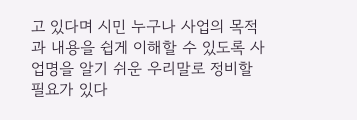고 있다며 시민 누구나 사업의 목적과 내용을 쉽게 이해할 수 있도록 사업명을 알기 쉬운 우리말로 정비할 필요가 있다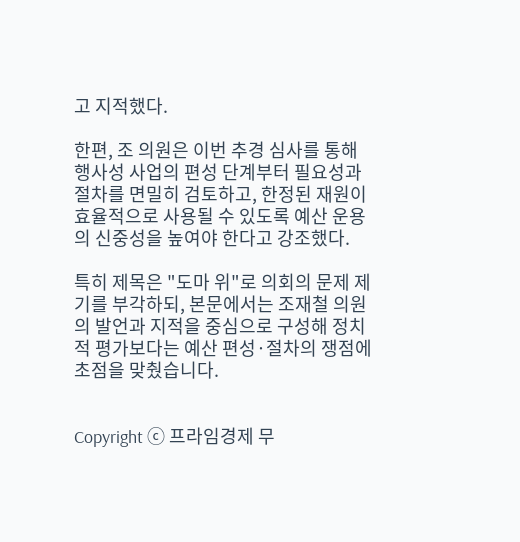고 지적했다.

한편, 조 의원은 이번 추경 심사를 통해 행사성 사업의 편성 단계부터 필요성과 절차를 면밀히 검토하고, 한정된 재원이 효율적으로 사용될 수 있도록 예산 운용의 신중성을 높여야 한다고 강조했다.

특히 제목은 "도마 위"로 의회의 문제 제기를 부각하되, 본문에서는 조재철 의원의 발언과 지적을 중심으로 구성해 정치적 평가보다는 예산 편성·절차의 쟁점에 초점을 맞췄습니다.


Copyright ⓒ 프라임경제 무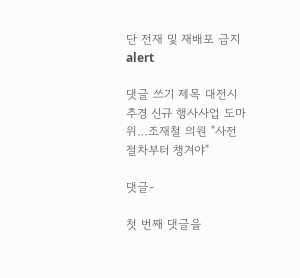단 전재 및 재배포 금지
alert

댓글 쓰기 제목 대전시 추경 신규 행사사업 도마 위…조재철 의원 "사전절차부터 챙겨야"

댓글-

첫 번째 댓글을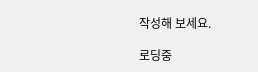작성해 보세요.

로딩중